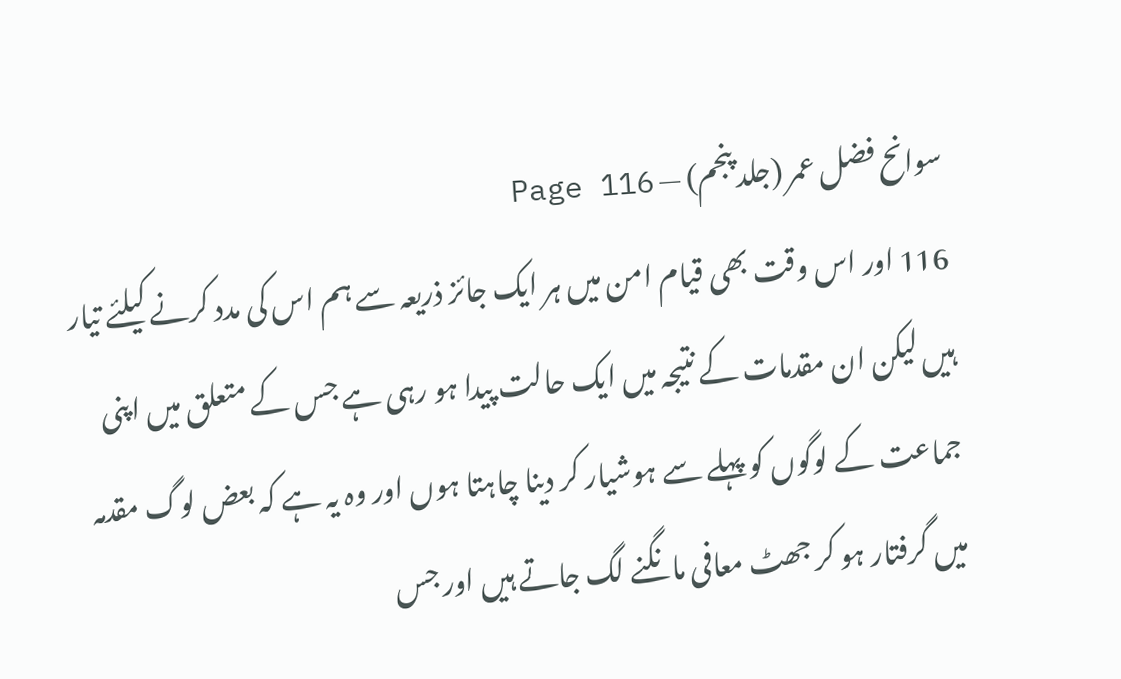سوانح فضل عمر (جلد پنجم) — Page 116
116 اور اس وقت بھی قیام امن میں ہر ایک جائز ذریعہ سے ہم اس کی مدد کرنے کیلئے تیار ہیں لیکن ان مقدمات کے نتیجہ میں ایک حالت پیدا ہو رہی ہے جس کے متعلق میں اپنی جماعت کے لوگوں کو پہلے سے ہوشیار کر دینا چاہتا ہوں اور وہ یہ ہے کہ بعض لوگ مقدمہ میں گرفتار ہو کر جھٹ معافی مانگنے لگ جاتے ہیں اور جس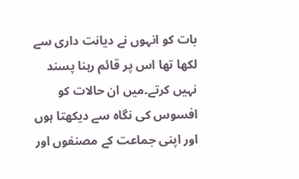بات کو انہوں نے دیانت داری سے لکھا تھا اس پر قائم رہنا پسند نہیں کرتے۔میں ان حالات کو افسوس کی نگاہ سے دیکھتا ہوں اور اپنی جماعت کے مصنفوں اور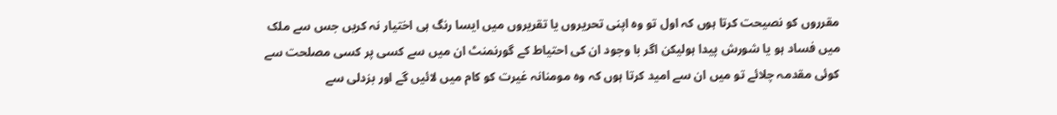مقرروں کو نصیحت کرتا ہوں کہ اول تو وہ اپنی تحریروں یا تقریروں میں ایسا رنگ ہی اختیار نہ کریں جس سے ملک میں فساد ہو یا شورش پیدا ہولیکن اگر با وجود ان کی احتیاط کے گورنمنٹ ان میں سے کسی پر کسی مصلحت سے کوئی مقدمہ چلائے تو میں ان سے امید کرتا ہوں کہ وہ مومنانہ غیرت کو کام میں لائیں گے اور بزدلی سے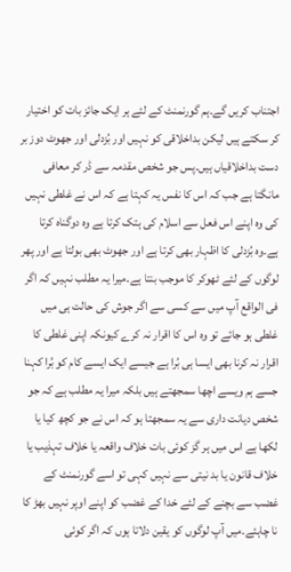اجتناب کریں گے۔ہم گورنمنٹ کے لئے ہر ایک جائز بات کو اختیار کر سکتے ہیں لیکن بداخلاقی کو نہیں اور بُزدلی اور جھوٹ دوز بر دست بداخلاقیاں ہیں۔پس جو شخص مقدمہ سے ڈر کر معافی مانگتا ہے جب کہ اس کا نفس یہ کہتا ہے کہ اس نے غلطی نہیں کی وہ اپنے اس فعل سے اسلام کی ہتک کرتا ہے وہ دوگناہ کرتا ہے۔وہ بُزدلی کا اظہار بھی کرتا ہے اور جھوٹ بھی بولتا ہے اور پھر لوگوں کے لئے ٹھوکر کا موجب بنتا ہے۔میرا یہ مطلب نہیں کہ اگر فی الواقع آپ میں سے کسی سے اگر جوش کی حالت ہی میں غلطی ہو جائے تو وہ اس کا اقرار نہ کرے کیونکہ اپنی غلطی کا اقرار نہ کرنا بھی ایسا ہی بُرا ہے جیسے ایک ایسے کام کو بُرا کہنا جسے ہم ویسے اچھا سمجھتے ہیں بلکہ میرا یہ مطلب ہے کہ جو شخص دیانت داری سے یہ سمجھتا ہو کہ اس نے جو کچھ کیا یا لکھا ہے اس میں ہر گز کوئی بات خلاف واقعہ یا خلاف تہذیب یا خلاف قانون یا بد نیتی سے نہیں کہی تو اسے گورنمنٹ کے غضب سے بچنے کے لئے خدا کے غضب کو اپنے اوپر نہیں بھڑ کا نا چاہئے۔میں آپ لوگوں کو یقین دلاتا ہوں کہ اگر کوئی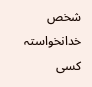شخص خدانخواستہ کسی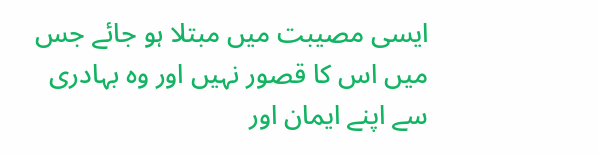ایسی مصیبت میں مبتلا ہو جائے جس میں اس کا قصور نہیں اور وہ بہادری سے اپنے ایمان اور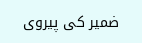ضمیر کی پیروی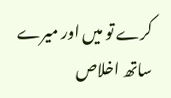کرے تو میں اور میرے ساتھ اخلاص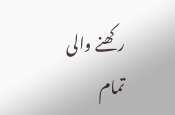رکھنے والی تمام